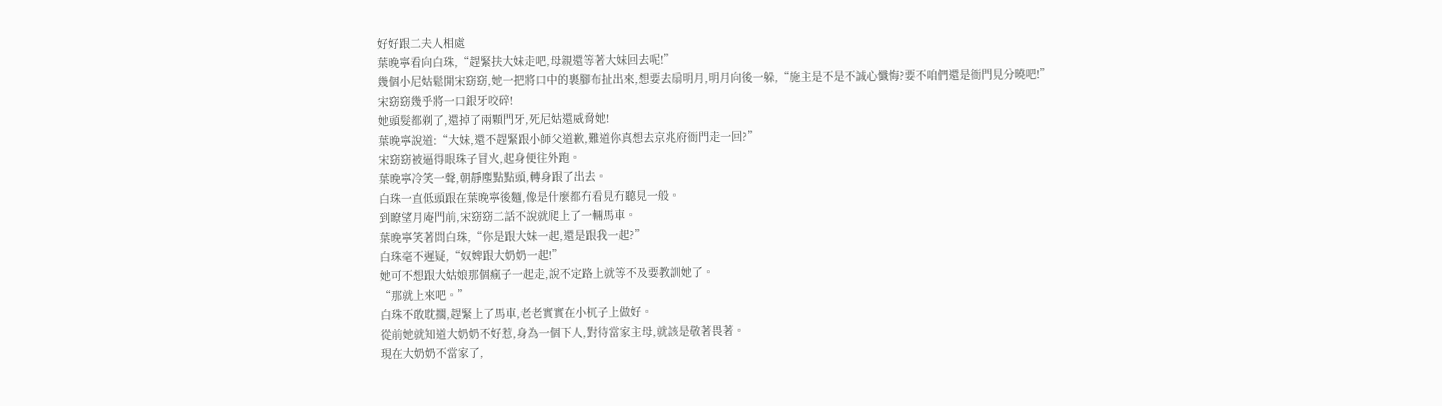好好跟二夫人相處
葉晚寧看向白珠,“趕緊扶大妹走吧,母親還等著大妹回去呢!”
幾個小尼姑鬆開宋窈窈,她一把將口中的裹腳布扯出來,想要去扇明月,明月向後一躲,“施主是不是不誠心懺悔?要不咱們還是衙門見分曉吧!”
宋窈窈幾乎將一口銀牙咬碎!
她頭髮都剃了,還掉了兩顆門牙,死尼姑還威脅她!
葉晚寧說道:“大妹,還不趕緊跟小師父道歉,難道你真想去京兆府衙門走一回?”
宋窈窈被逼得眼珠子冒火,起身便往外跑。
葉晚寧冷笑一聲,朝靜塵點點頭,轉身跟了出去。
白珠一直低頭跟在葉晚寧後麵,像是什麼都冇看見冇聽見一般。
到瞭望月庵門前,宋窈窈二話不說就爬上了一輛馬車。
葉晚寧笑著問白珠,“你是跟大妹一起,還是跟我一起?”
白珠毫不遲疑,“奴婢跟大奶奶一起!”
她可不想跟大姑娘那個瘋子一起走,說不定路上就等不及要教訓她了。
“那就上來吧。”
白珠不敢耽擱,趕緊上了馬車,老老實實在小杌子上做好。
從前她就知道大奶奶不好惹,身為一個下人,對待當家主母,就該是敬著畏著。
現在大奶奶不當家了,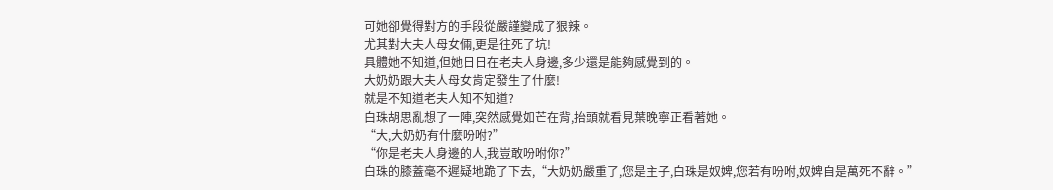可她卻覺得對方的手段從嚴謹變成了狠辣。
尤其對大夫人母女倆,更是往死了坑!
具體她不知道,但她日日在老夫人身邊,多少還是能夠感覺到的。
大奶奶跟大夫人母女肯定發生了什麼!
就是不知道老夫人知不知道?
白珠胡思亂想了一陣,突然感覺如芒在背,抬頭就看見葉晚寧正看著她。
“大,大奶奶有什麼吩咐?”
“你是老夫人身邊的人,我豈敢吩咐你?”
白珠的膝蓋毫不遲疑地跪了下去,“大奶奶嚴重了,您是主子,白珠是奴婢,您若有吩咐,奴婢自是萬死不辭。”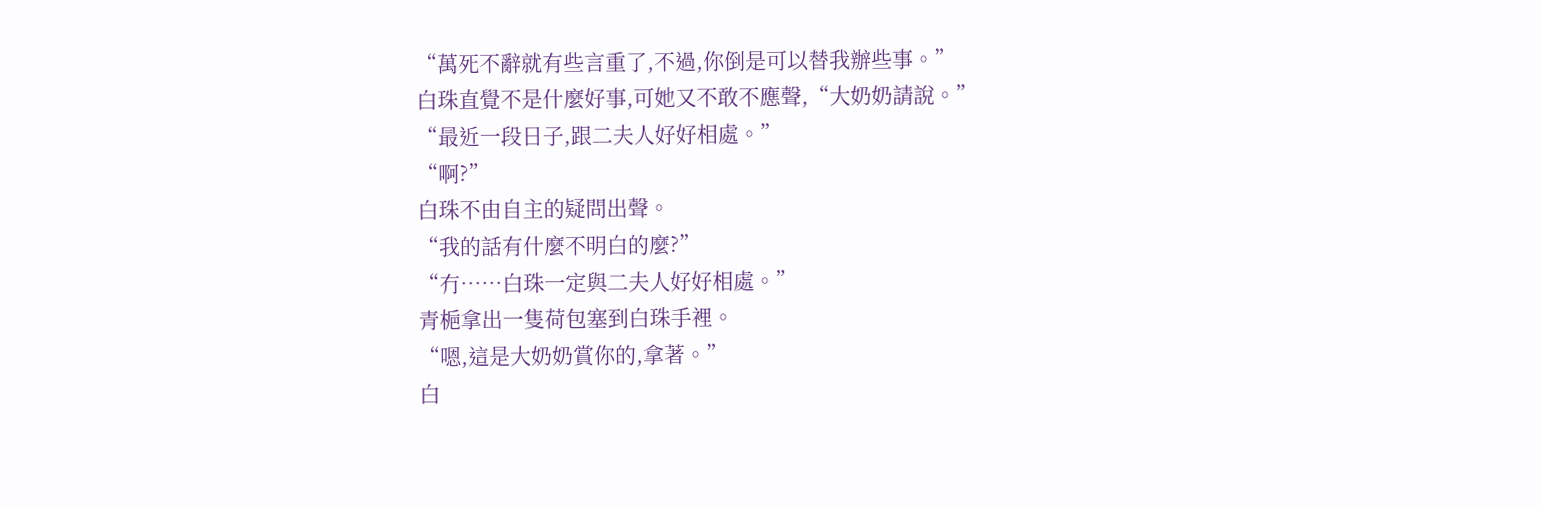“萬死不辭就有些言重了,不過,你倒是可以替我辦些事。”
白珠直覺不是什麼好事,可她又不敢不應聲,“大奶奶請說。”
“最近一段日子,跟二夫人好好相處。”
“啊?”
白珠不由自主的疑問出聲。
“我的話有什麼不明白的麼?”
“冇……白珠一定與二夫人好好相處。”
青梔拿出一隻荷包塞到白珠手裡。
“嗯,這是大奶奶賞你的,拿著。”
白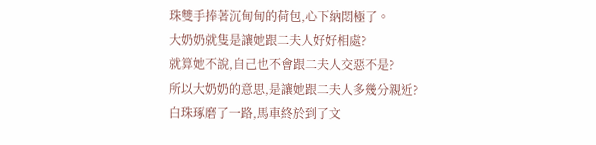珠雙手捧著沉甸甸的荷包,心下納悶極了。
大奶奶就隻是讓她跟二夫人好好相處?
就算她不說,自己也不會跟二夫人交惡不是?
所以大奶奶的意思,是讓她跟二夫人多幾分親近?
白珠琢磨了一路,馬車終於到了文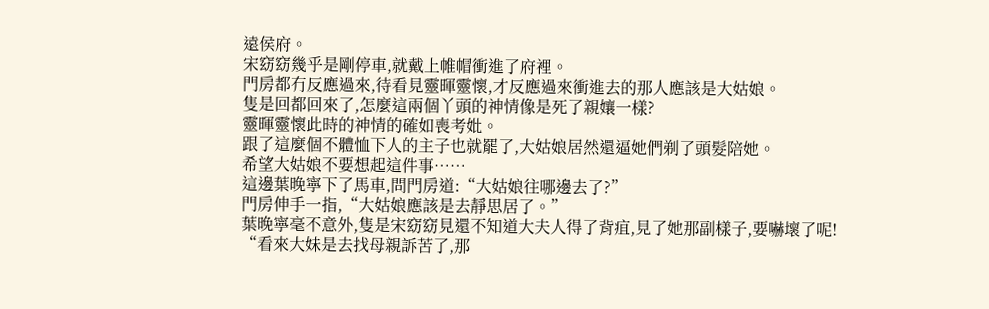遠侯府。
宋窈窈幾乎是剛停車,就戴上帷帽衝進了府裡。
門房都冇反應過來,待看見靈暉靈懷,才反應過來衝進去的那人應該是大姑娘。
隻是回都回來了,怎麼這兩個丫頭的神情像是死了親孃一樣?
靈暉靈懷此時的神情的確如喪考妣。
跟了這麼個不體恤下人的主子也就罷了,大姑娘居然還逼她們剃了頭髮陪她。
希望大姑娘不要想起這件事……
這邊葉晚寧下了馬車,問門房道:“大姑娘往哪邊去了?”
門房伸手一指,“大姑娘應該是去靜思居了。”
葉晚寧毫不意外,隻是宋窈窈見還不知道大夫人得了背疽,見了她那副樣子,要嚇壞了呢!
“看來大妹是去找母親訴苦了,那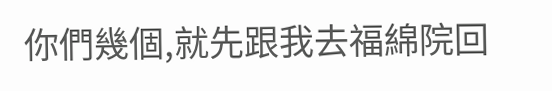你們幾個,就先跟我去福綿院回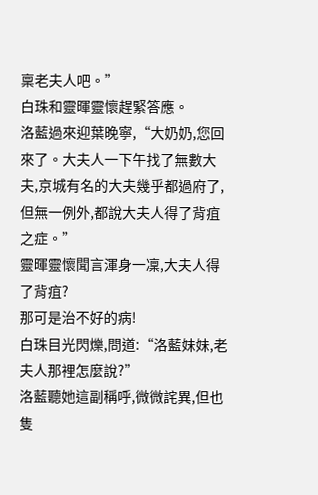稟老夫人吧。”
白珠和靈暉靈懷趕緊答應。
洛藍過來迎葉晚寧,“大奶奶,您回來了。大夫人一下午找了無數大夫,京城有名的大夫幾乎都過府了,但無一例外,都說大夫人得了背疽之症。”
靈暉靈懷聞言渾身一凜,大夫人得了背疽?
那可是治不好的病!
白珠目光閃爍,問道:“洛藍妹妹,老夫人那裡怎麼說?”
洛藍聽她這副稱呼,微微詫異,但也隻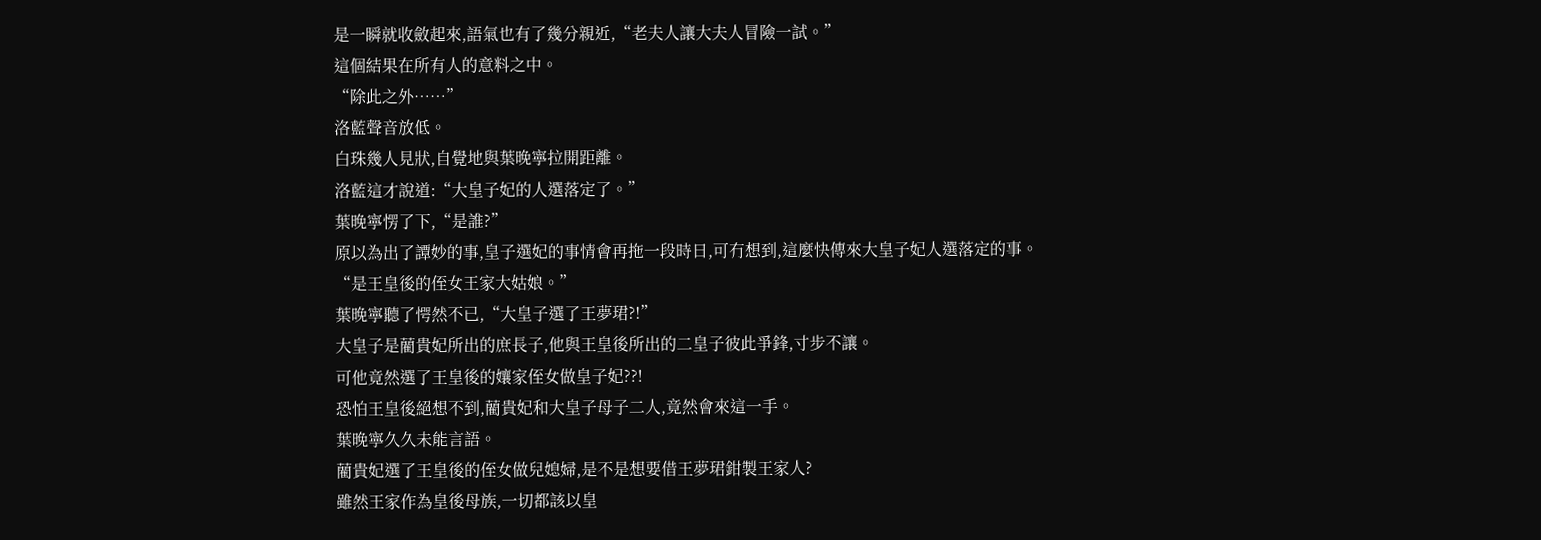是一瞬就收斂起來,語氣也有了幾分親近,“老夫人讓大夫人冒險一試。”
這個結果在所有人的意料之中。
“除此之外……”
洛藍聲音放低。
白珠幾人見狀,自覺地與葉晚寧拉開距離。
洛藍這才說道:“大皇子妃的人選落定了。”
葉晚寧愣了下,“是誰?”
原以為出了譚妙的事,皇子選妃的事情會再拖一段時日,可冇想到,這麼快傳來大皇子妃人選落定的事。
“是王皇後的侄女王家大姑娘。”
葉晚寧聽了愕然不已,“大皇子選了王夢珺?!”
大皇子是藺貴妃所出的庶長子,他與王皇後所出的二皇子彼此爭鋒,寸步不讓。
可他竟然選了王皇後的孃家侄女做皇子妃??!
恐怕王皇後絕想不到,藺貴妃和大皇子母子二人,竟然會來這一手。
葉晚寧久久未能言語。
藺貴妃選了王皇後的侄女做兒媳婦,是不是想要借王夢珺鉗製王家人?
雖然王家作為皇後母族,一切都該以皇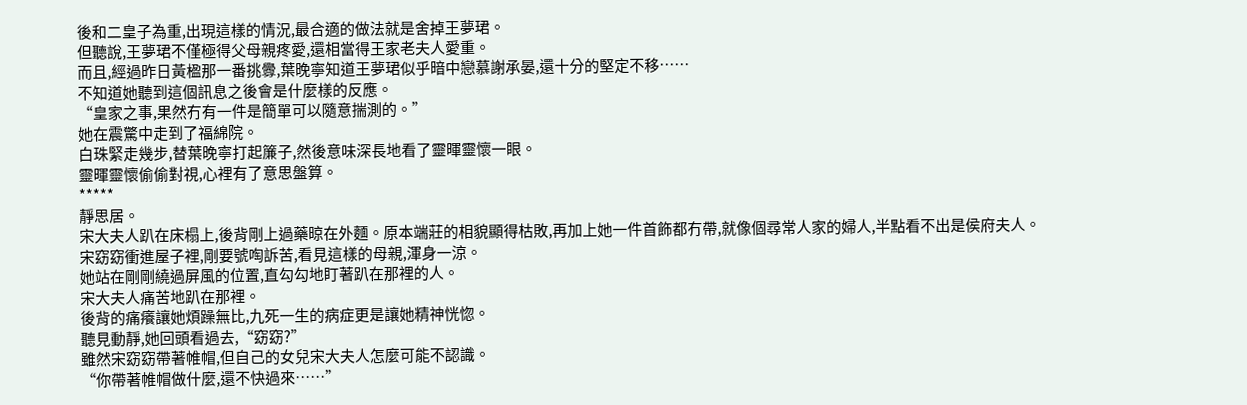後和二皇子為重,出現這樣的情況,最合適的做法就是舍掉王夢珺。
但聽說,王夢珺不僅極得父母親疼愛,還相當得王家老夫人愛重。
而且,經過昨日黃楹那一番挑釁,葉晚寧知道王夢珺似乎暗中戀慕謝承晏,還十分的堅定不移……
不知道她聽到這個訊息之後會是什麼樣的反應。
“皇家之事,果然冇有一件是簡單可以隨意揣測的。”
她在震驚中走到了福綿院。
白珠緊走幾步,替葉晚寧打起簾子,然後意味深長地看了靈暉靈懷一眼。
靈暉靈懷偷偷對視,心裡有了意思盤算。
*****
靜思居。
宋大夫人趴在床榻上,後背剛上過藥晾在外麵。原本端莊的相貌顯得枯敗,再加上她一件首飾都冇帶,就像個尋常人家的婦人,半點看不出是侯府夫人。
宋窈窈衝進屋子裡,剛要號啕訴苦,看見這樣的母親,渾身一涼。
她站在剛剛繞過屏風的位置,直勾勾地盯著趴在那裡的人。
宋大夫人痛苦地趴在那裡。
後背的痛癢讓她煩躁無比,九死一生的病症更是讓她精神恍惚。
聽見動靜,她回頭看過去,“窈窈?”
雖然宋窈窈帶著帷帽,但自己的女兒宋大夫人怎麼可能不認識。
“你帶著帷帽做什麼,還不快過來……”